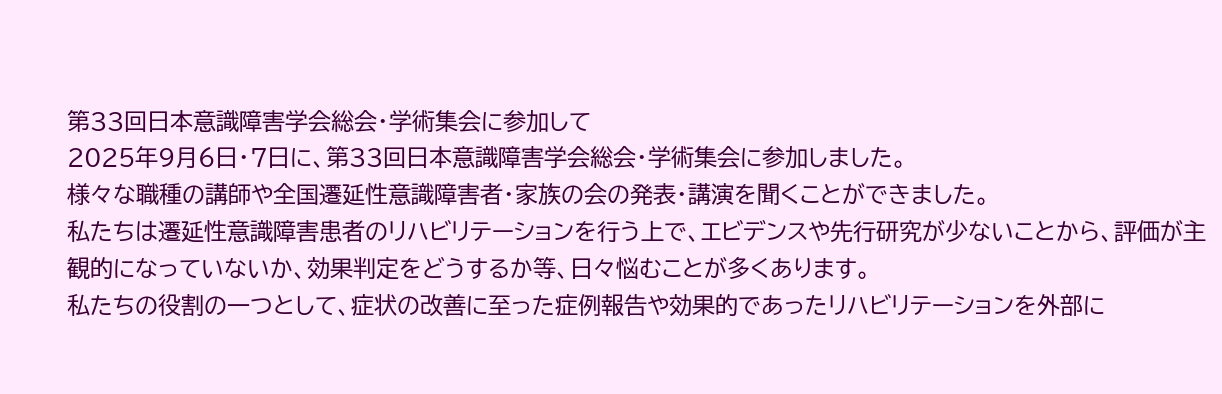第33回日本意識障害学会総会・学術集会に参加して
2025年9月6日・7日に、第33回日本意識障害学会総会・学術集会に参加しました。
様々な職種の講師や全国遷延性意識障害者・家族の会の発表・講演を聞くことができました。
私たちは遷延性意識障害患者のリハビリテーションを行う上で、エビデンスや先行研究が少ないことから、評価が主観的になっていないか、効果判定をどうするか等、日々悩むことが多くあります。
私たちの役割の一つとして、症状の改善に至った症例報告や効果的であったリハビリテーションを外部に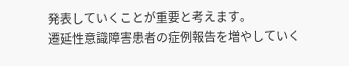発表していくことが重要と考えます。
遷延性意識障害患者の症例報告を増やしていく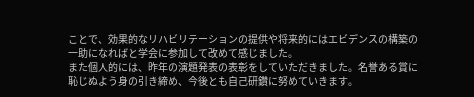ことで、効果的なリハビリテーションの提供や将来的にはエビデンスの構築の一助になればと学会に参加して改めて感じました。
また個人的には、昨年の演題発表の表彰をしていただきました。名誉ある賞に恥じぬよう身の引き締め、今後とも自己研鑽に努めていきます。